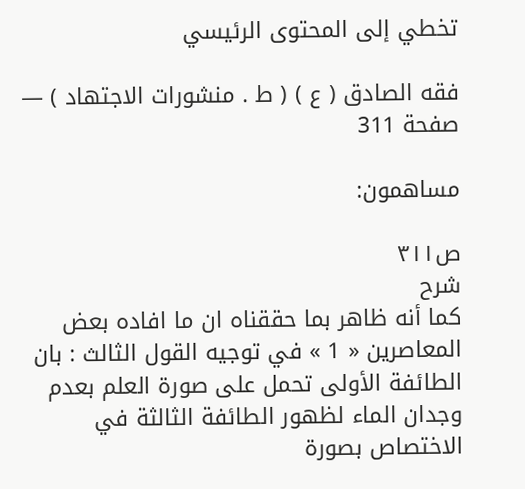تخطي إلى المحتوى الرئيسي

فقه الصادق ( ع ) ( ط . منشورات الاجتهاد ) — صفحة 311

مساهمون:

ص٣١١
شرح
كما أنه ظاهر بما حققناه ان ما افاده بعض المعاصرين « 1 » في توجيه القول الثالث : بان الطائفة الأولى تحمل على صورة العلم بعدم وجدان الماء لظهور الطائفة الثالثة في الاختصاص بصورة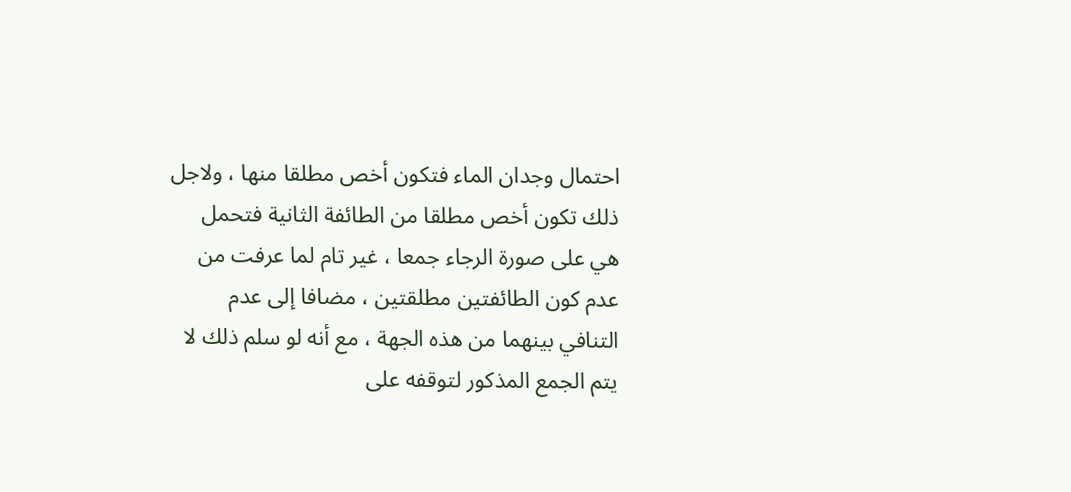احتمال وجدان الماء فتكون أخص مطلقا منها ، ولاجل ذلك تكون أخص مطلقا من الطائفة الثانية فتحمل هي على صورة الرجاء جمعا ، غير تام لما عرفت من عدم كون الطائفتين مطلقتين ، مضافا إلى عدم التنافي بينهما من هذه الجهة ، مع أنه لو سلم ذلك لا يتم الجمع المذكور لتوقفه على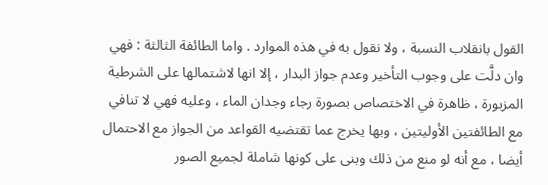القول بانقلاب النسبة ، ولا نقول به في هذه الموارد . واما الطائفة الثالثة : فهي وان دلَّت على وجوب التأخير وعدم جواز البدار ، إلا انها لاشتمالها على الشرطية المزبورة ، ظاهرة في الاختصاص بصورة رجاء وجدان الماء ، وعليه فهي لا تنافي مع الطائفتين الأوليتين ، وبها يخرج عما تقتضيه القواعد من الجواز مع الاحتمال أيضا ، مع أنه لو منع من ذلك وبنى على كونها شاملة لجميع الصور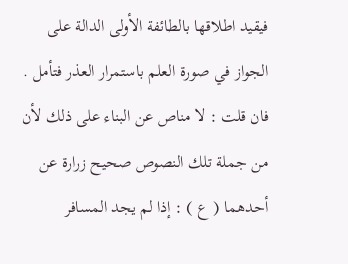فيقيد اطلاقها بالطائفة الأولى الدالة على الجواز في صورة العلم باستمرار العذر فتأمل . فان قلت : لا مناص عن البناء على ذلك لأن من جملة تلك النصوص صحيح زرارة عن أحدهما ( ع ) : إذا لم يجد المسافر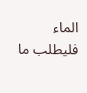الماء فليطلب ما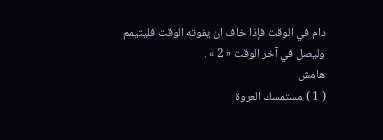دام في الوقت فإذا خاف ان يفوته الوقت فليتيمم وليصل في آخر الوقت « 2 » .
هامش
( 1 ) مستمسك العروة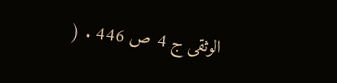الوثقى ج 4 ص 446 . (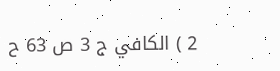2 ) الكافي ج 3 ص 63 ح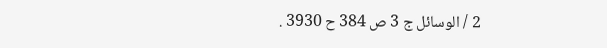2 / الوسائل ج 3 ص 384 ح 3930 .